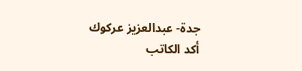جدة- عبدالعزيز عركوك
أكد الكاتب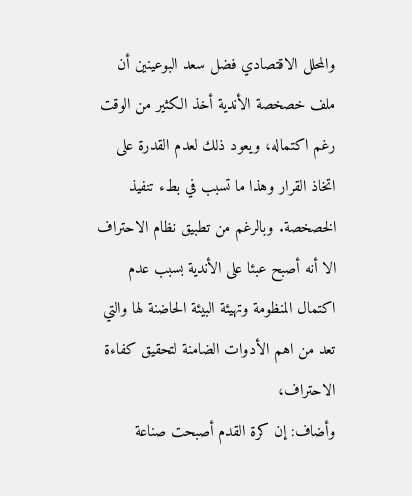والمحلل الاقتصادي فضل سعد البوعينين أن ملف خصخصة الأندية أخذ الكثير من الوقت رغم اكتماله، ويعود ذلك لعدم القدرة على اتخاذ القرار وهذا ما تسبب في بطء تنفيذ الخصخصة. وبالرغم من تطبيق نظام الاحتراف الا أنه أصبح عبئا على الأندية بسبب عدم اكتمال المنظومة وتهيئة البيئة الحاضنة لها والتي تعد من اهم الأدوات الضامنة لتحقيق كفاءة الاحتراف،
وأضاف: إن كرة القدم أصبحت صناعة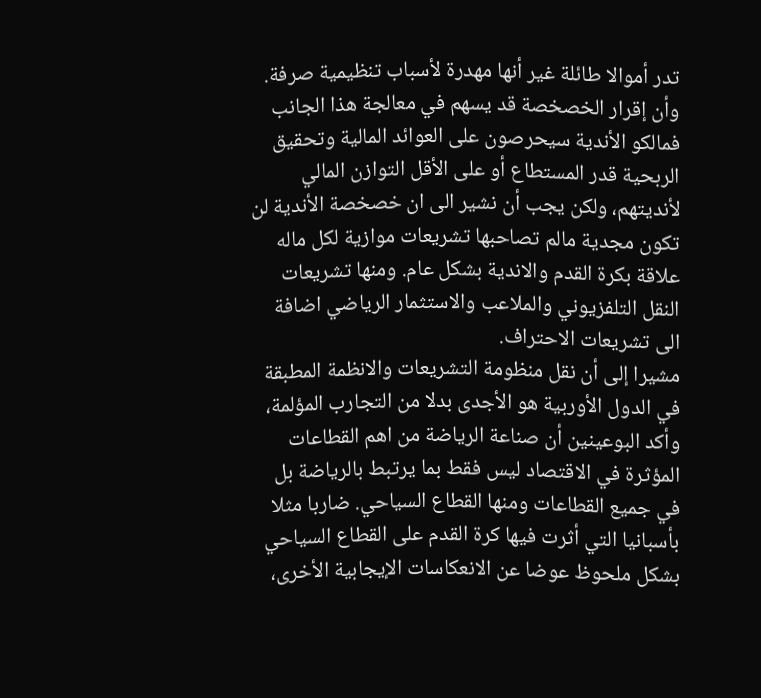تدر أموالا طائلة غير أنها مهدرة لأسباب تنظيمية صرفة. وأن إقرار الخصخصة قد يسهم في معالجة هذا الجانب فمالكو الأندية سيحرصون على العوائد المالية وتحقيق الربحية قدر المستطاع أو على الأقل التوازن المالي لأنديتهم، ولكن يجب أن نشير الى ان خصخصة الأندية لن تكون مجدية مالم تصاحبها تشريعات موازية لكل ماله علاقة بكرة القدم والاندية بشكل عام. ومنها تشريعات النقل التلفزيوني والملاعب والاستثمار الرياضي اضافة الى تشريعات الاحتراف.
مشيرا إلى أن نقل منظومة التشريعات والانظمة المطبقة في الدول الأوربية هو الأجدى بدلا من التجارب المؤلمة، وأكد البوعينين أن صناعة الرياضة من اهم القطاعات المؤثرة في الاقتصاد ليس فقط بما يرتبط بالرياضة بل في جميع القطاعات ومنها القطاع السياحي. ضاربا مثلا بأسبانيا التي أثرت فيها كرة القدم على القطاع السياحي بشكل ملحوظ عوضا عن الانعكاسات الإيجابية الأخرى،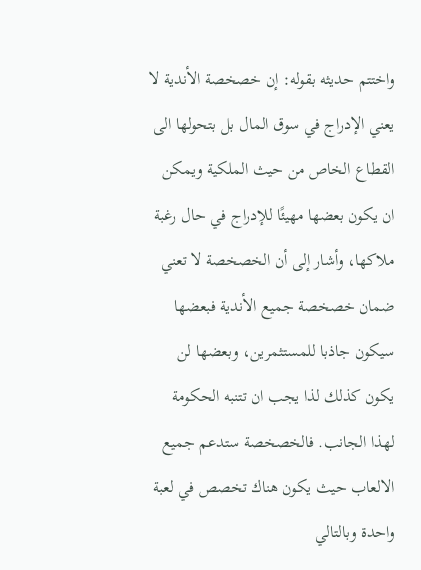واختتم حديثه بقوله: إن خصخصة الأندية لا يعني الإدراج في سوق المال بل بتحولها الى القطاع الخاص من حيث الملكية ويمكن ان يكون بعضها مهيئًا للإدراج في حال رغبة ملاكها، وأشار إلى أن الخصخصة لا تعني ضمان خصخصة جميع الأندية فبعضها سيكون جاذبا للمستثمرين، وبعضها لن يكون كذلك لذا يجب ان تتنبه الحكومة لهذا الجانب. فالخصخصة ستدعم جميع الالعاب حيث يكون هناك تخصص في لعبة واحدة وبالتالي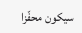سيكون محفّزا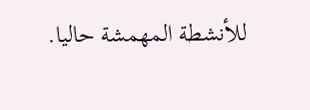للأنشطة المهمشة حاليا.